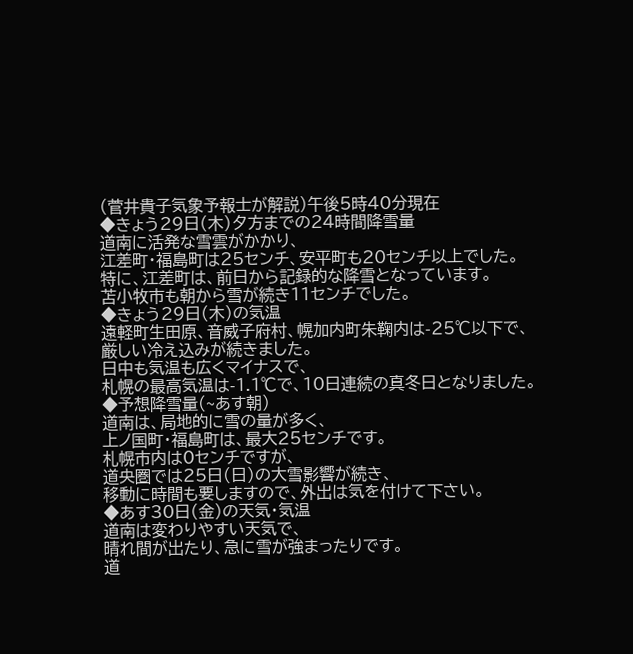(菅井貴子気象予報士が解説)午後5時40分現在
◆きょう29日(木)夕方までの24時間降雪量
道南に活発な雪雲がかかり、
江差町・福島町は25センチ、安平町も20センチ以上でした。
特に、江差町は、前日から記録的な降雪となっています。
苫小牧市も朝から雪が続き11センチでした。
◆きょう29日(木)の気温
遠軽町生田原、音威子府村、幌加内町朱鞠内は-25℃以下で、
厳しい冷え込みが続きました。
日中も気温も広くマイナスで、
札幌の最高気温は-1.1℃で、10日連続の真冬日となりました。
◆予想降雪量(~あす朝)
道南は、局地的に雪の量が多く、
上ノ国町・福島町は、最大25センチです。
札幌市内は0センチですが、
道央圏では25日(日)の大雪影響が続き、
移動に時間も要しますので、外出は気を付けて下さい。
◆あす30日(金)の天気・気温
道南は変わりやすい天気で、
晴れ間が出たり、急に雪が強まったりです。
道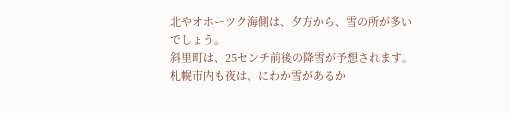北やオホーツク海側は、夕方から、雪の所が多いでしょう。
斜里町は、25センチ前後の降雪が予想されます。
札幌市内も夜は、にわか雪があるか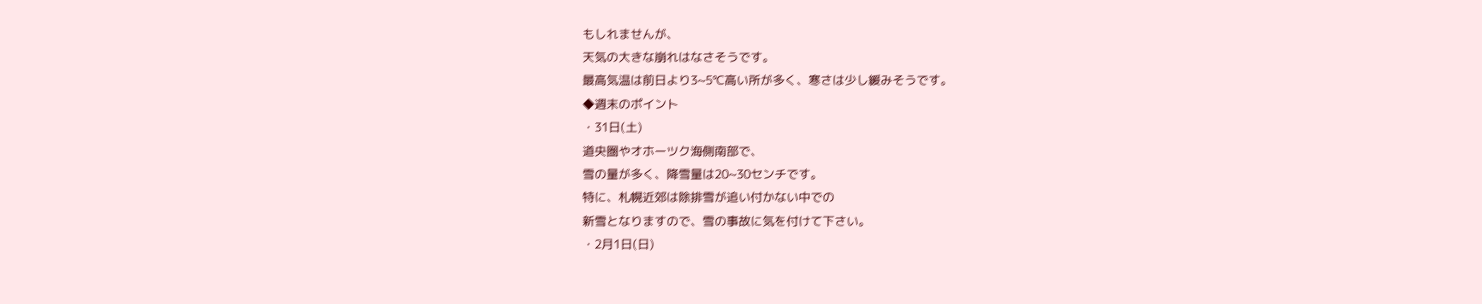もしれませんが、
天気の大きな崩れはなさそうです。
最高気温は前日より3~5℃高い所が多く、寒さは少し緩みそうです。
◆週末のポイント
・31日(土)
道央圏やオホーツク海側南部で、
雪の量が多く、降雪量は20~30センチです。
特に、札幌近郊は除排雪が追い付かない中での
新雪となりますので、雪の事故に気を付けて下さい。
・2月1日(日)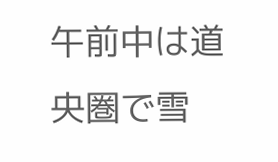午前中は道央圏で雪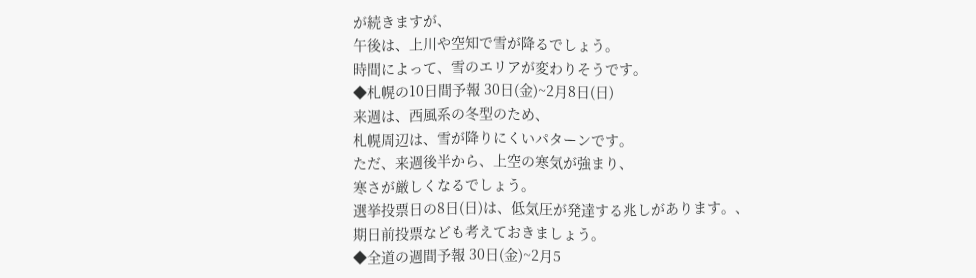が続きますが、
午後は、上川や空知で雪が降るでしょう。
時間によって、雪のエリアが変わりそうです。
◆札幌の10日間予報 30日(金)~2月8日(日)
来週は、西風系の冬型のため、
札幌周辺は、雪が降りにくいパターンです。
ただ、来週後半から、上空の寒気が強まり、
寒さが厳しくなるでしょう。
選挙投票日の8日(日)は、低気圧が発達する兆しがあります。、
期日前投票なども考えておきましょう。
◆全道の週間予報 30日(金)~2月5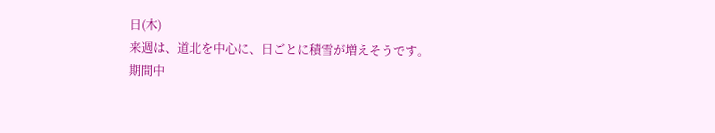日(木)
来週は、道北を中心に、日ごとに積雪が増えそうです。
期間中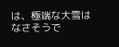は、極端な大雪はなさそうで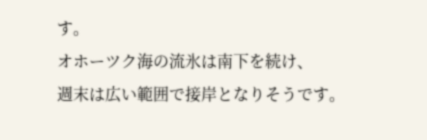す。
オホーツク海の流氷は南下を続け、
週末は広い範囲で接岸となりそうです。